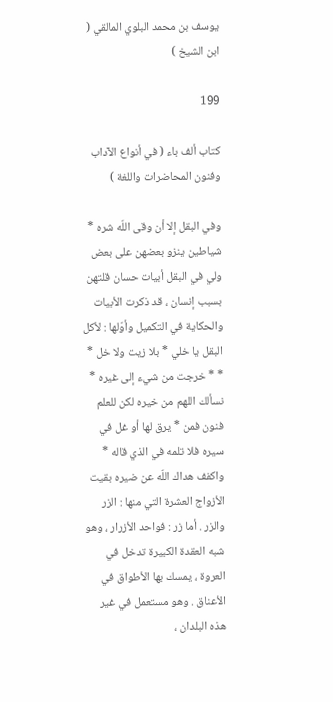يوسف بن محمد البلوي المالقي ( ابن الشيخ )

199

كتاب ألف باء ( في أنواع الآداب وفنون المحاضرات واللغة )

وفي البقل إلا أن وقى اللّه شره * شياطين ينزو بعضهن على بعض ولي في البقل أبيات حسان قلتهن بسبب إنسان ، قد ذكرت الأبيات والحكاية في التكميل وأوّلها : لأكل البقل يا خلي * بلا زيت ولا خل * * * خرجت من شيء إلى غيره * نسألك اللهم من خيره لكن للعلم فنون فمن * يرق لها أو غل في سيره فلا تلمه في الذي قاله * واكفف هداك اللّه عن ضيره بقيت الأزواج العشرة التي منها : الزر والزر . أما زر : فواحد الأزرار ، وهو شبه العقدة الكبيرة تدخل في العروة ، يمسك بها الأطواق في الأعناق . وهو مستعمل في غير هذه البلدان ،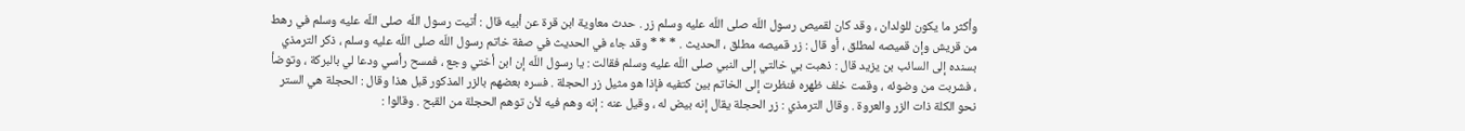وأكثر ما يكون للولدان ، وقد كان لقميص رسول اللّه صلى اللّه عليه وسلم زر . حدث معاوية ابن قرة عن أبيه قال : أتيت رسول اللّه صلى اللّه عليه وسلم في رهط من قريش وإن قميصه لمطلق ، أو قال : زر قميصه مطلق ، الحديث . * * * وقد جاء في الحديث في صفة خاتم رسول اللّه صلى اللّه عليه وسلم ، ذكر الترمذي بسنده إلى السائب بن يزيد قال : ذهبت بي خالتي إلى النبي صلى اللّه عليه وسلم فقالت : يا رسول اللّه إن ابن أختي وجع ، فمسح رأسي ودعا لي بالبركة ، وتوضأ ، فشربت من وضوئه ، وقمت خلف ظهره فنظرت إلى الخاتم بين كتفيه فإذا هو مثيل زر الحجلة . فسره بعضهم بالزر المذكور قبل هذا وقال : الحجلة هي الستر نحو الكلة ذات الزر والعروة . وقال الترمذي : زر الحجلة يقال إنه بيض له ، وقيل عنه : إنه وهم فيه لأن توهم الحجلة من القبح . وقالوا :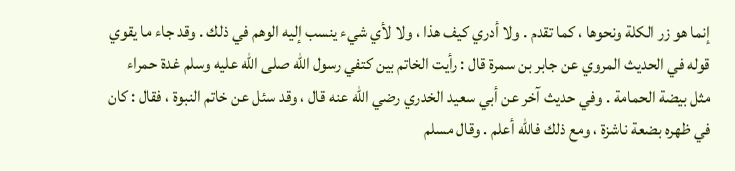إنما هو زر الكلة ونحوها ، كما تقدم . ولا أدري كيف هذا ، ولا لأي شيء ينسب إليه الوهم في ذلك . وقد جاء ما يقوي قوله في الحديث المروي عن جابر بن سمرة قال : رأيت الخاتم بين كتفي رسول اللّه صلى اللّه عليه وسلم غدة حمراء مثل بيضة الحمامة . وفي حديث آخر عن أبي سعيد الخدري رضي اللّه عنه قال ، وقد سئل عن خاتم النبوة ، فقال : كان في ظهره بضعة ناشزة ، ومع ذلك فاللّه أعلم . وقال مسلم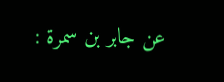عن جابر بن سمرة :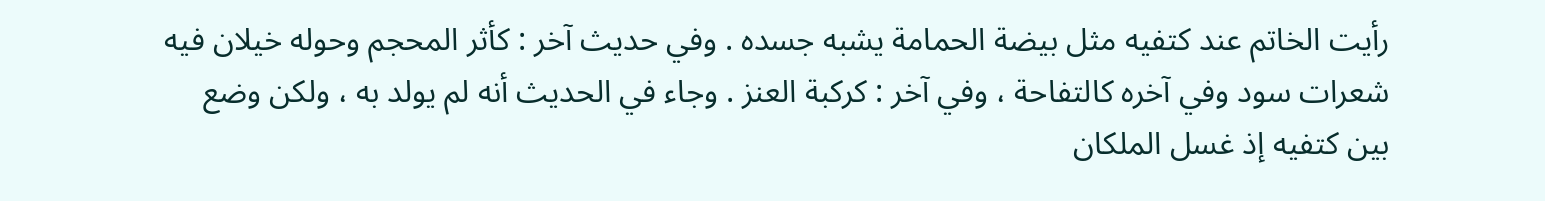رأيت الخاتم عند كتفيه مثل بيضة الحمامة يشبه جسده . وفي حديث آخر : كأثر المحجم وحوله خيلان فيه شعرات سود وفي آخره كالتفاحة ، وفي آخر : كركبة العنز . وجاء في الحديث أنه لم يولد به ، ولكن وضع بين كتفيه إذ غسل الملكان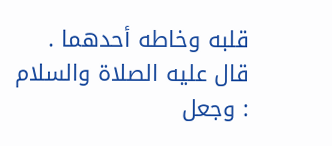قلبه وخاطه أحدهما . قال عليه الصلاة والسلام : وجعل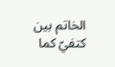الخاتم بين كتفيّ كما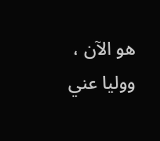هو الآن ، ووليا عني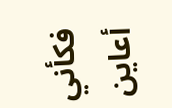فكأني أعاين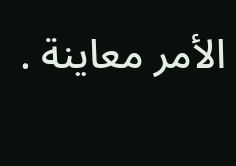الأمر معاينة .